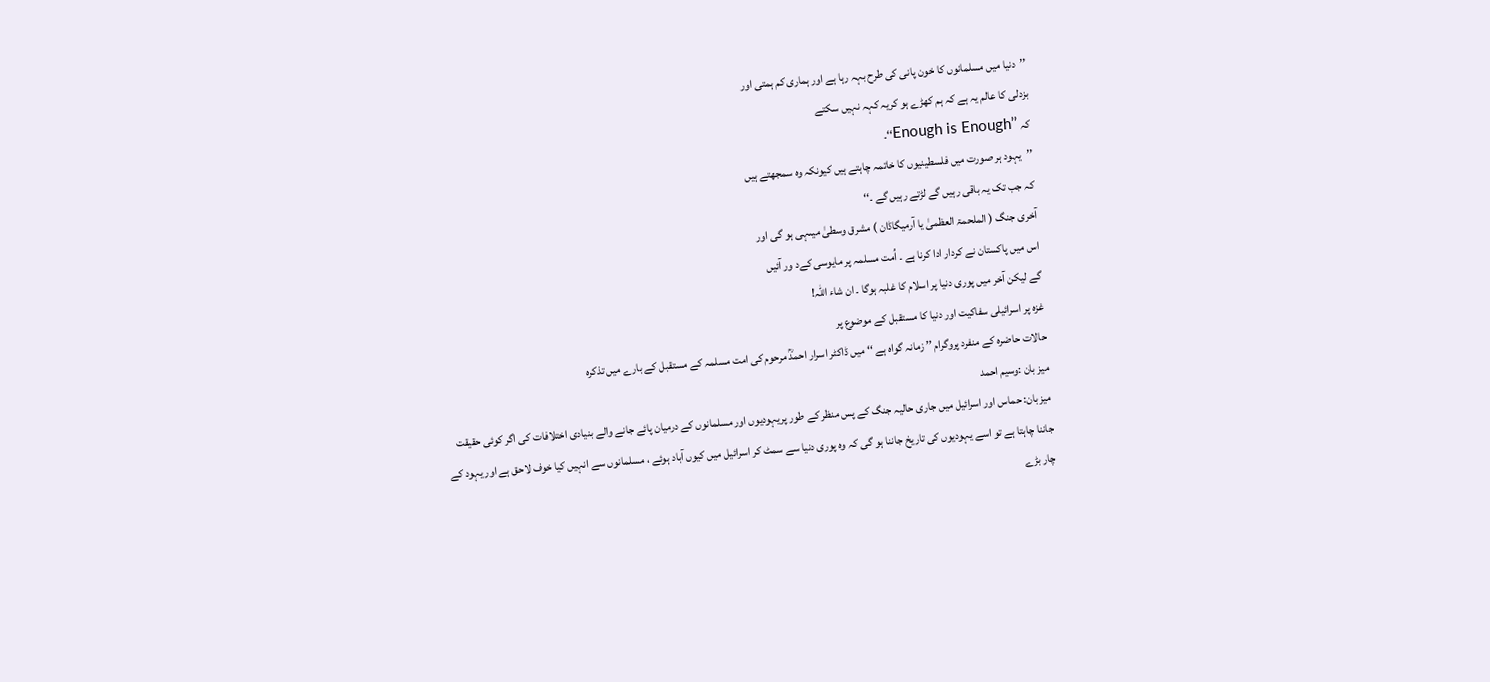’’دنیا میں مسلمانوں کا خون پانی کی طرح بہہ رہا ہے اور ہماری کم ہمتی اور
بزدلی کا عالم یہ ہے کہ ہم کھڑے ہو کریہ کہہ نہیں سکتے
کہ ’’Enough is Enough‘‘۔
’’یہود ہر صورت میں فلسطینیوں کا خاتمہ چاہتے ہیں کیونکہ وہ سمجھتے ہیں
کہ جب تک یہ باقی رہیں گے لڑتے رہیں گے ۔‘‘
آخری جنگ ( الملحمۃ العظمیٰ یا آرمیگاڈان ) مشرق وسطیٰ میںہی ہو گی اور
اس میں پاکستان نے کردار ادا کرنا ہے ۔ اُمت مسلمہ پر مایوسی کےد ور آئیں
گے لیکن آخر میں پوری دنیا پر اسلام کا غلبہ ہوگا ۔ ان شاء اللہ!
غزہ پر اسرائیلی سفاکیت اور دنیا کا مستقبل کے موضوع پر
حالات حاضرہ کے منفرد پروگرام ’’ زمانہ گواہ ہے ‘‘ میں ڈاکٹر اسرار احمدؒ مرحوم کی امت مسلمہ کے مستقبل کے بارے میں تذکرہ
میز بان :وسیم احمد
میزبان: حماس اور اسرائیل میں جاری حالیہ جنگ کے پس منظر کے طور پریہودیوں اور مسلمانوں کے درمیان پائے جانے والے بنیادی اختلافات کی اگر کوئی حقیقت جاننا چاہتا ہے تو اسے یہودیوں کی تاریخ جاننا ہو گی کہ وہ پوری دنیا سے سمٹ کر اسرائیل میں کیوں آباد ہوئے ، مسلمانوں سے انہیں کیا خوف لاحق ہے اور یہود کے چار بڑے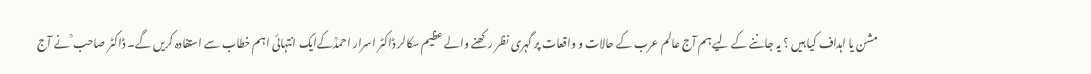مشن یا اہداف کیا ہیں ؟ یہ جاننے کے لیے ہم آج عالم عرب کے حالات و واقعات پر گہری نظر رکھنے والے عظیم سکالر ڈاکٹر اسرار احمدؒکےایک انتہائی اہم خطاب سے استفادہ کریں گے۔ ڈاکٹر صاحب ؒ نے آج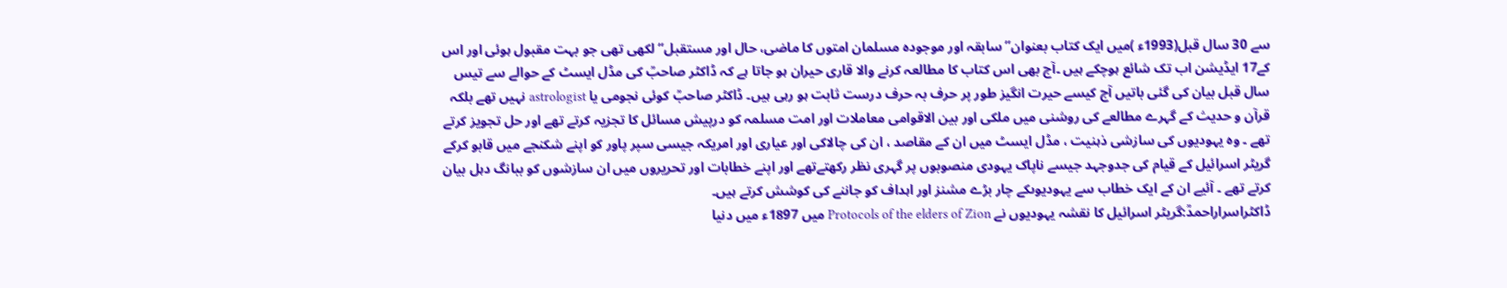سے 30 سال قبل(1993ء )میں ایک کتاب بعنوان’’ سابقہ اور موجودہ مسلمان امتوں کا ماضی، حال اور مستقبل‘‘ لکھی تھی جو بہت مقبول ہوئی اور اس کے17 ایڈیشن اب تک شائع ہوچکے ہیں ۔آج بھی اس کتاب کا مطالعہ کرنے والا قاری حیران ہو جاتا ہے کہ ڈاکٹر صاحبؒ کی مڈل ایسٹ کے حوالے سے تیس سال قبل بیان کی گئی باتیں آج کیسے حیرت انگیز طور پر حرف بہ حرف درست ثابت ہو رہی ہیں۔ ڈاکٹر صاحبؒ کوئی نجومی یا astrologist نہیں تھے بلکہ قرآن و حدیث کے گہرے مطالعے کی روشنی میں ملکی اور بین الاقوامی معاملات اور امت مسلمہ کو درپیش مسائل کا تجزیہ کرتے تھے اور حل تجویز کرتے تھے ۔ وہ یہودیوں کی سازشی ذہنیت ، مڈل ایسٹ میں ان کے مقاصد ، ان کی چالاکی اور عیاری اور امریکہ جیسی سپر پاور کو اپنے شکنجے میں قابو کرکے گریٹر اسرائیل کے قیام کی جدوجہد جیسے ناپاک یہودی منصوبوں پر گہری نظر رکھتےتھے اور اپنے خطابات اور تحریروں میں ان سازشوں کو ببانگ دہل بیان کرتے تھے ۔ آئیے ان کے ایک خطاب سے یہودیوںکے چار بڑے مشنز اور اہداف کو جاننے کی کوشش کرتے ہیں۔
ڈاکٹراسراراحمدؒ:گریٹر اسرائیل کا نقشہ یہودیوں نے Protocols of the elders of Zion میں 1897ء میں دنیا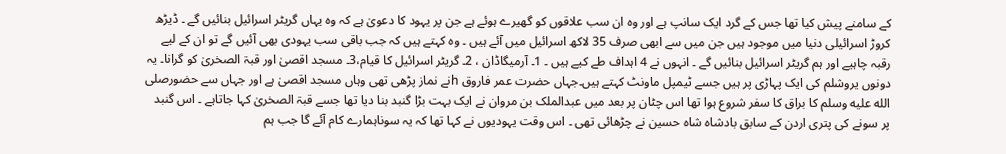کے سامنے پیش کیا تھا جس کے گرد ایک سانپ ہے اور وہ ان سب علاقوں کو گھیرے ہوئے ہے جن پر یہود کا دعویٰ ہے کہ وہ یہاں گریٹر اسرائیل بنائیں گے ۔ ڈیڑھ کروڑ اسرائیلی دنیا میں موجود ہیں جن میں سے ابھی صرف 35 لاکھ اسرائیل میں آئے ہیں ۔ وہ کہتے ہیں کہ جب باقی سب یہودی بھی آئیں گے تو ان کے لیے رقبہ چاہیے اور ہم گریٹر اسرائیل بنائیں گے ۔ انہوں نے 4 اہداف طے کیے ہیں ۔ 1۔ آرمیگاڈان ، 2۔ گریٹر اسرائیل کا قیام،3۔ مسجد اقصیٰ اور قبۃ الصخریٰ کو گرانا۔ یہ دونوں یروشلم کی ایک پہاڑی پر ہیں جسے ٹیمپل ماونٹ کہتے ہیں۔جہاں حضرت عمر فاروق hنے نماز پڑھی تھی وہاں مسجد اقصیٰ ہے اور جہاں سے حضورصلى الله عليه وسلم کا براق کا سفر شروع ہوا تھا اس چٹان پر بعد میں عبدالملک بن مروان نے ایک بہت بڑا گنبد بنا دیا تھا جسے قبۃ الصخریٰ کہا جاتاہے ۔ اس گنبد پر سونے کی پتری اردن کے سابق بادشاہ شاہ حسین نے چڑھائی تھی ۔ اس وقت یہودیوں نے کہا تھا کہ یہ سوناہمارے کام آئے گا جب ہم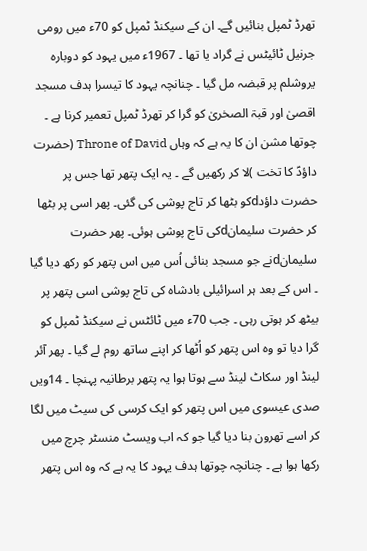تھرڈ ٹمپل بنائیں گے۔ ان کے سیکنڈ ٹمپل کو 70ء میں رومی جرنیل ٹائیٹس نے گراد یا تھا ۔ 1967ء میں یہود کو دوبارہ یروشلم پر قبضہ مل گیا ۔ چنانچہ یہود کا تیسرا ہدف مسجد اقصیٰ اور قبۃ الصخریٰ کو گرا کر تھرڈ ٹمپل تعمیر کرنا ہے ۔ چوتھا مشن ان کا یہ ہے کہ وہاں Throne of David (حضرت داؤدؑ کا تخت )لا کر رکھیں گے ۔ یہ ایک پتھر تھا جس پر حضرت داؤدdکو بٹھا کر تاج پوشی کی گئی۔ پھر اسی پر بٹھا کر حضرت سلیمانdکی تاج پوشی ہوئی۔ پھر حضرت سلیمانdنے جو مسجد بنائی اُس میں اس پتھر کو رکھ دیا گیا ۔ اس کے بعد ہر اسرائیلی بادشاہ کی تاج پوشی اسی پتھر پر بیٹھ کر ہوتی رہی ۔ جب 70ء میں ٹائٹس نے سیکنڈ ٹمپل کو گرا دیا تو وہ اس پتھر کو اُٹھا کر اپنے ساتھ روم لے گیا ۔ پھر آئر لینڈ اور سکاٹ لینڈ سے ہوتا ہوا یہ پتھر برطانیہ پہنچا ۔ 14ویں صدی عیسوی میں اس پتھر کو ایک کرسی کی سیٹ میں لگا کر اسے تھرون بنا دیا گیا جو کہ اب ویسٹ منسٹر چرچ میں رکھا ہوا ہے ۔ چنانچہ چوتھا ہدف یہود کا یہ ہے کہ وہ اس پتھر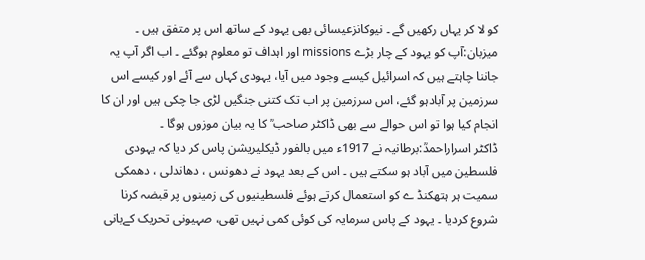کو لا کر یہاں رکھیں گے ۔ نیوکانزعیسائی بھی یہود کے ساتھ اس پر متفق ہیں ۔
میزبان:آپ کو یہود کے چار بڑے missions اور اہداف تو معلوم ہوگئے ۔ اب اگر آپ یہ جاننا چاہتے ہیں کہ اسرائیل کیسے وجود میں آیا، یہودی کہاں سے آئے اور کیسے اس سرزمین پر آبادہو گئے، اس سرزمین پر اب تک کتنی جنگیں لڑی جا چکی ہیں اور ان کا انجام کیا ہوا تو اس حوالے سے بھی ڈاکٹر صاحب ؒ کا یہ بیان موزوں ہوگا ۔
ڈاکٹر اسراراحمدؒ:برطانیہ نے 1917ء میں بالفور ڈیکلیریشن پاس کر دیا کہ یہودی فلسطین میں آباد ہو سکتے ہیں ۔ اس کے بعد یہود نے دھونس ، دھاندلی ، دھمکی سمیت ہر ہتھکنڈ ے کو استعمال کرتے ہوئے فلسطینیوں کی زمینوں پر قبضہ کرنا شروع کردیا ۔ یہود کے پاس سرمایہ کی کوئی کمی نہیں تھی، صہیونی تحریک کےبانی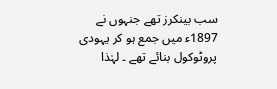سب بینکرز تھے جنہوں نے 1897ء میں جمع ہو کر یہودی پروٹوکول بنائے تھے ۔ لہٰذا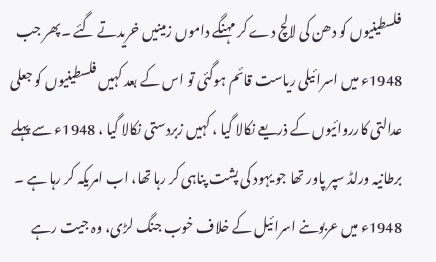فلسطینیوں کو دھن کی لالچ دے کر مہنگے داموں زمینیں خریدتے گئے ۔پھر جب 1948ء میں اسرائیلی ریاست قائم ہوگئی تو اس کے بعد کہیں فلسطینیوں کو جعلی عدالتی کارروائیوں کے ذریعے نکالا گیا ، کہیں زبردستی نکالا گیا ، 1948ء سے پہلے برطانیہ ورلڈ سپر پاور تھا جو یہود کی پشت پناہی کر رہا تھا، اب امریکہ کر رہا ہے ۔ 1948ء میں عربوںنے اسرائیل کے خلاف خوب جنگ لڑی، وہ جیت رہے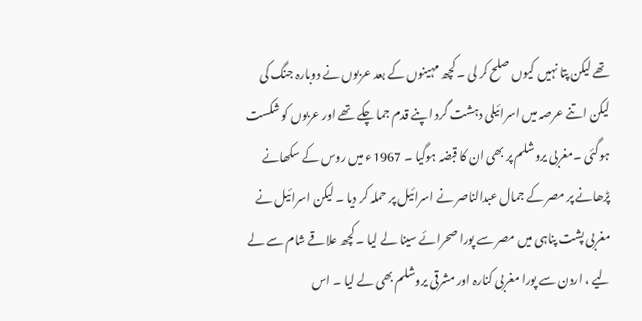تھے لیکن پتا نہیں کیوں صلح کر لی ۔ کچھ مہینوں کے بعد عربوں نے دوبارہ جنگ کی لیکن اتنے عرصہ میں اسرائیلی دہشت گرد اپنے قدم جما چکے تھے اور عربوں کو شکست ہوگئی ۔مغربی یروشلم پر بھی ان کا قبضہ ہوگیا ۔ 1967ء میں روس کے سکھانے پڑھانے پر مصر کے جمال عبدالناصر نے اسرائیل پر حملہ کر دیا ۔ لیکن اسرائیل نے مغربی پشت پناہی میں مصر سے پورا صحرائے سینا لے لیا ۔ کچھ علاقے شام سے لے لیے ، اردن سے پورا مغربی کنارہ اور مشرقی یروشلم بھی لے لیا ۔ اس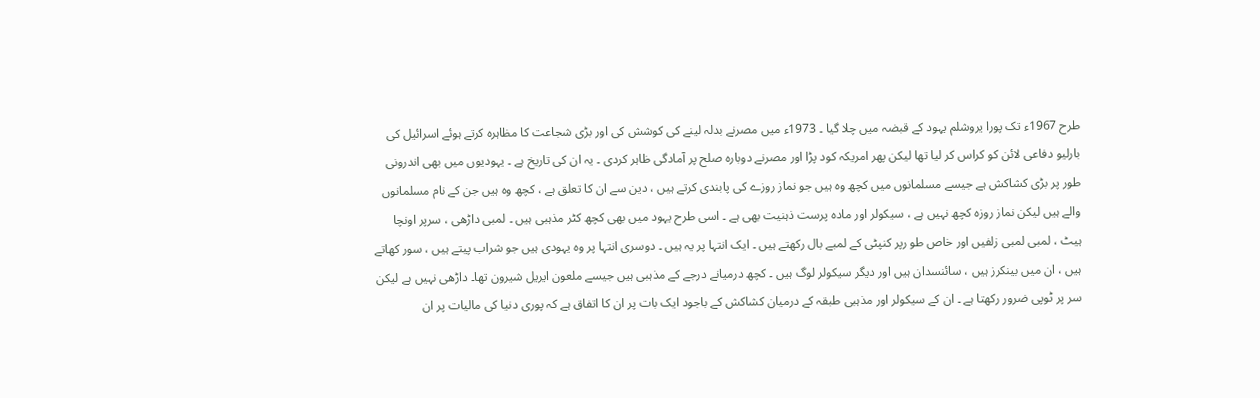طرح 1967ء تک پورا یروشلم یہود کے قبضہ میں چلا گیا ۔ 1973ء میں مصرنے بدلہ لینے کی کوشش کی اور بڑی شجاعت کا مظاہرہ کرتے ہوئے اسرائیل کی بارلیو دفاعی لائن کو کراس کر لیا تھا لیکن پھر امریکہ کود پڑا اور مصرنے دوبارہ صلح پر آمادگی ظاہر کردی ۔ یہ ان کی تاریخ ہے ۔ یہودیوں میں بھی اندرونی طور پر بڑی کشاکش ہے جیسے مسلمانوں میں کچھ وہ ہیں جو نماز روزے کی پابندی کرتے ہیں ، دین سے ان کا تعلق ہے ، کچھ وہ ہیں جن کے نام مسلمانوں والے ہیں لیکن نماز روزہ کچھ نہیں ہے ، سیکولر اور مادہ پرست ذہنیت بھی ہے ۔ اسی طرح یہود میں بھی کچھ کٹر مذہبی ہیں ۔ لمبی داڑھی ، سرپر اونچا ہیٹ ، لمبی لمبی زلفیں اور خاص طو رپر کنپٹی کے لمبے بال رکھتے ہیں ۔ ایک انتہا پر یہ ہیں ۔ دوسری انتہا پر وہ یہودی ہیں جو شراب پیتے ہیں ، سور کھاتے ہیں ، ان میں بینکرز ہیں ، سائنسدان ہیں اور دیگر سیکولر لوگ ہیں ۔ کچھ درمیانے درجے کے مذہبی ہیں جیسے ملعون ایریل شیرون تھا۔ داڑھی نہیں ہے لیکن سر پر ٹوپی ضرور رکھتا ہے ۔ ان کے سیکولر اور مذہبی طبقہ کے درمیان کشاکش کے باجود ایک بات پر ان کا اتفاق ہے کہ پوری دنیا کی مالیات پر ان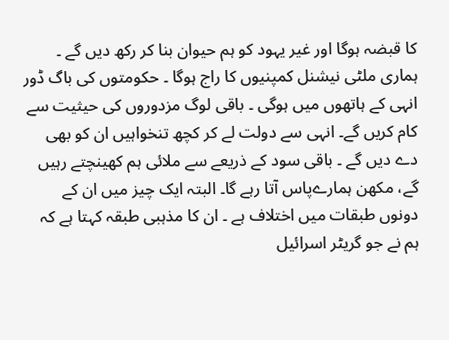کا قبضہ ہوگا اور غیر یہود کو ہم حیوان بنا کر رکھ دیں گے ۔ ہماری ملٹی نیشنل کمپنیوں کا راج ہوگا ۔ حکومتوں کی باگ ڈور انہی کے ہاتھوں میں ہوگی ۔ باقی لوگ مزدوروں کی حیثیت سے کام کریں گے۔ انہی سے دولت لے کر کچھ تنخواہیں ان کو بھی دے دیں گے ۔ باقی سود کے ذریعے سے ملائی ہم کھینچتے رہیں گے، مکھن ہمارےپاس آتا رہے گا۔ البتہ ایک چیز میں ان کے دونوں طبقات میں اختلاف ہے ۔ ان کا مذہبی طبقہ کہتا ہے کہ ہم نے جو گریٹر اسرائیل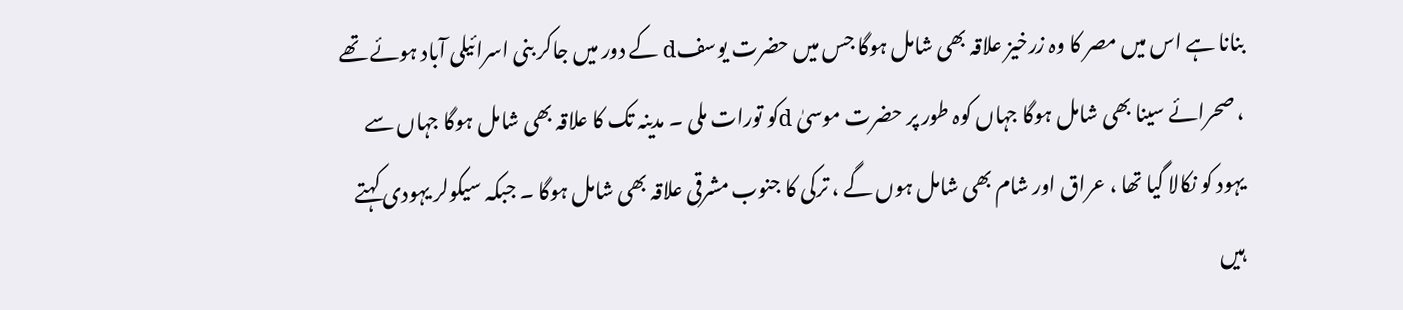بنانا ہے اس میں مصر کا وہ زرخیز علاقہ بھی شامل ہوگا جس میں حضرت یوسفd کے دور میں جاکر بنی اسرائیلی آباد ہوئے تھے ، صحرائے سینا بھی شامل ہوگا جہاں کوہ طور پر حضرت موسیٰ dکو تورات ملی ۔ مدینہ تک کا علاقہ بھی شامل ہوگا جہاں سے یہود کو نکالا گیا تھا ، عراق اور شام بھی شامل ہوں گے ، ترکی کا جنوب مشرقی علاقہ بھی شامل ہوگا ۔ جبکہ سیکولر یہودی کہتے ہیں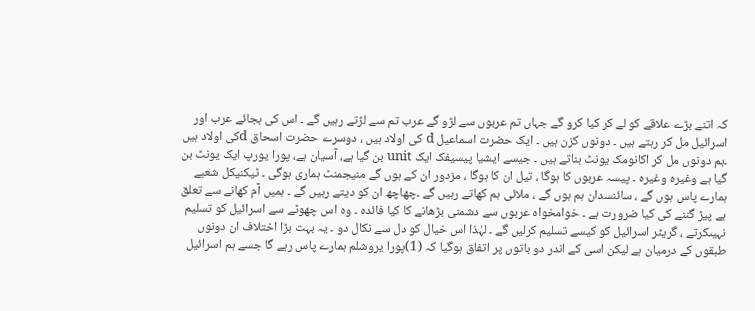کہ اتنے بڑے علاقے کو لے کر کیا کرو گے جہاں تم عربوں سے لڑو گے عرب تم سے لڑتے رہیں گے ۔ اس کی بجائے عرب اور اسرائیل مل کر رہتے ہیں ۔ دونوں کزن ہیں ۔ ایک حضرت اسماعیل d کی اولاد ہیں ، دوسرے حضرت اسحاق dکی اولاد ہیں ۔ہم دونوں مل کر اکانومک یونٹ بناتے ہیں ۔ جیسے ایشیا پیسیفک ایک unit بن گیا ہے، آسیان ہے، پورا یورپ ایک یونٹ بن گیا ہے وغیرہ وغیرہ ۔ پیسہ عربوں کا ہوگا ، تیل ان کا ہوگا ، مزدور ان کے ہوں گے منیجمنٹ ہماری ہوگی ۔ ٹیکنیکل شعبے ہمارے پاس ہوں گے ، سائنسدان ہم ہوں گے ، ملائی ہم کھاتے رہیں گے ۔چھاچھ ان کو دیتے رہیں گے ۔ ہمیں آم کھانے سے تعلق ہے پیڑ گننے کی کیا ضرورت ہے ۔ خوامخواہ عربوں سے دشمنی بڑھانے کا کیا فائدہ ۔ وہ اس چھوٹے سے اسرائیل کو تسلیم نہیںکرتے ، گریٹر اسرائیل کو کیسے تسلیم کرلیں گے ۔ لہٰذا اس خیال کو دل سے نکال دو ۔ یہ بہت بڑا اختلاف ان دونوں طبقوں کے درمیان ہے لیکن اسی کے اندر دو باتوں پر اتفاق ہوگیا کہ (1)پورا یروشلم ہمارے پاس رہے گا جسے ہم اسرائیل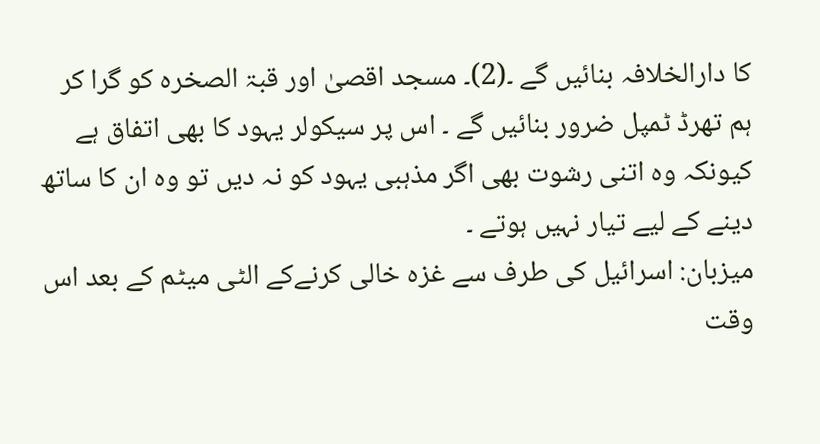کا دارالخلافہ بنائیں گے ۔(2)۔ مسجد اقصیٰ اور قبۃ الصخرہ کو گرا کر ہم تھرڈ ٹمپل ضرور بنائیں گے ۔ اس پر سیکولر یہود کا بھی اتفاق ہے کیونکہ وہ اتنی رشوت بھی اگر مذہبی یہود کو نہ دیں تو وہ ان کا ساتھ دینے کے لیے تیار نہیں ہوتے ۔
میزبان: اسرائیل کی طرف سے غزہ خالی کرنےکے الٹی میٹم کے بعد اس وقت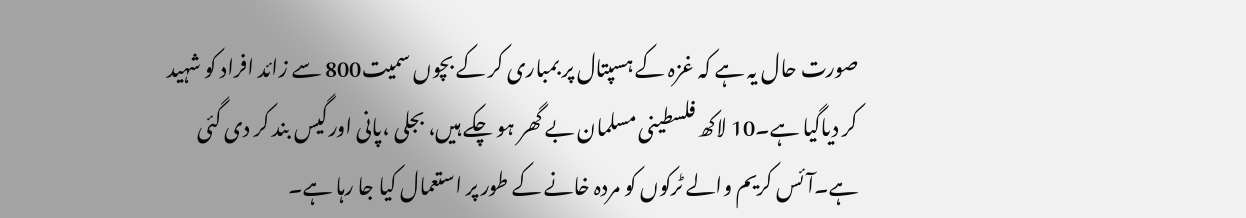صورت حال یہ ہے کہ غزہ کے ہسپتال پر بمباری کر کے بچوں سمیت800 سے زائد افراد کو شہید کر دیاگیا ہے۔10 لاکھ فلسطینی مسلمان بے گھر ہو چکے ہیں، بجلی ،پانی اورگیس بند کر دی گئی ہے۔آئس کریم والے ٹرکوں کو مردہ خانے کے طور پر استعمال کیا جا رہا ہے۔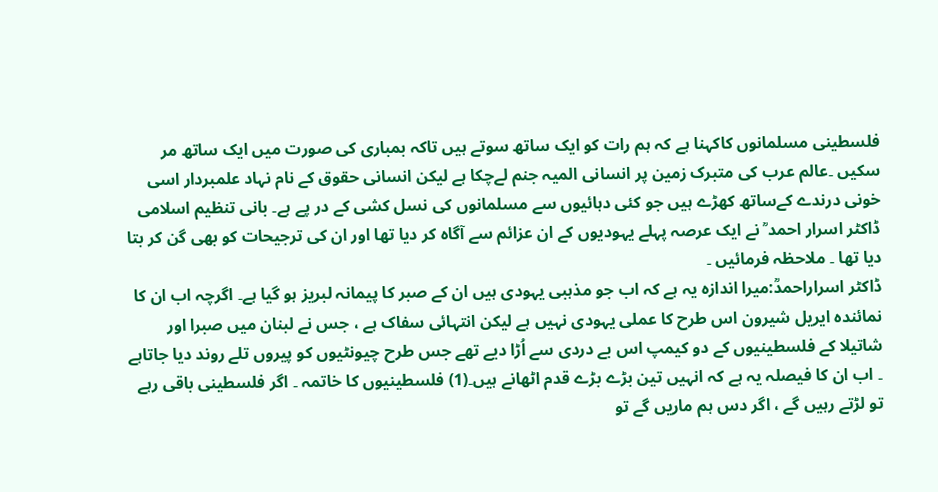فلسطینی مسلمانوں کاکہنا ہے کہ ہم رات کو ایک ساتھ سوتے ہیں تاکہ بمباری کی صورت میں ایک ساتھ مر سکیں ۔عالم عرب کی متبرک زمین پر انسانی المیہ جنم لےچکا ہے لیکن انسانی حقوق کے نام نہاد علمبردار اسی خونی درندے کےساتھ کھڑے ہیں جو کئی دہائیوں سے مسلمانوں کی نسل کشی کے در پے ہے۔ بانی تنظیم اسلامی ڈاکٹر اسرار احمد ؒ نے ایک عرصہ پہلے یہودیوں کے ان عزائم سے آگاہ کر دیا تھا اور ان کی ترجیحات کو بھی گن کر بتا دیا تھا ۔ ملاحظہ فرمائیں ۔
ڈاکٹر اسراراحمدؒ:میرا اندازہ یہ ہے کہ اب جو مذہبی یہودی ہیں ان کے صبر کا پیمانہ لبریز ہو گیا ہے۔ اگرچہ اب ان کا نمائندہ ایریل شیرون اس طرح کا عملی یہودی نہیں ہے لیکن انتہائی سفاک ہے ، جس نے لبنان میں صبرا اور شاتیلا کے فلسطینیوں کے دو کیمپ اس بے دردی سے اُڑا دیے تھے جس طرح چیونٹیوں کو پیروں تلے روند دیا جاتاہے ۔ اب ان کا فیصلہ یہ ہے کہ انہیں تین بڑے بڑے قدم اٹھانے ہیں۔(1) فلسطینیوں کا خاتمہ ۔ اگر فلسطینی باقی رہے تو لڑتے رہیں گے ، اگر دس ہم ماریں گے تو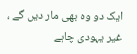ایک دو وہ بھی مار دیں گے ، غیر یہودی چاہے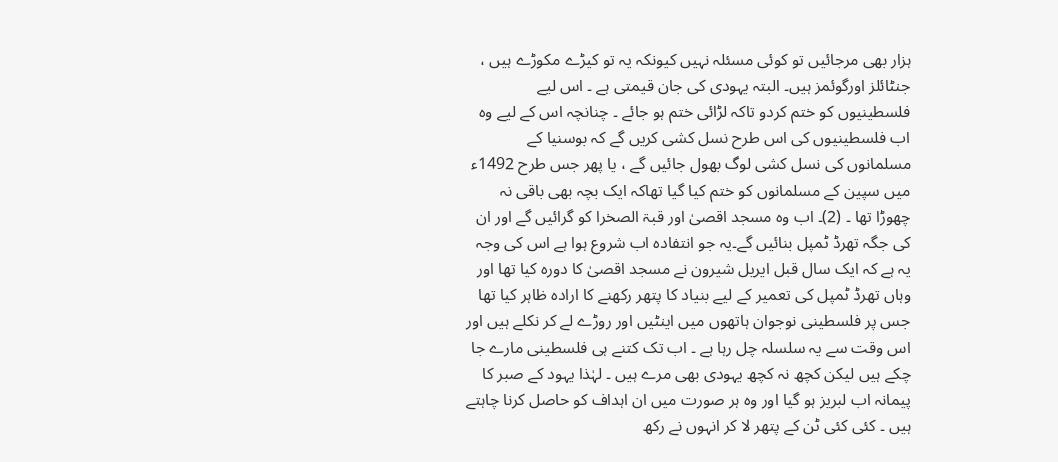ہزار بھی مرجائیں تو کوئی مسئلہ نہیں کیونکہ یہ تو کیڑے مکوڑے ہیں ، جنٹائلز اورگوئمز ہیں۔ البتہ یہودی کی جان قیمتی ہے ۔ اس لیے فلسطینیوں کو ختم کردو تاکہ لڑائی ختم ہو جائے ۔ چنانچہ اس کے لیے وہ اب فلسطینیوں کی اس طرح نسل کشی کریں گے کہ بوسنیا کے مسلمانوں کی نسل کشی لوگ بھول جائیں گے ، یا پھر جس طرح 1492ء میں سپین کے مسلمانوں کو ختم کیا گیا تھاکہ ایک بچہ بھی باقی نہ چھوڑا تھا ۔ (2)۔ اب وہ مسجد اقصیٰ اور قبۃ الصخرا کو گرائیں گے اور ان کی جگہ تھرڈ ٹمپل بنائیں گے۔یہ جو انتفادہ اب شروع ہوا ہے اس کی وجہ یہ ہے کہ ایک سال قبل ایریل شیرون نے مسجد اقصیٰ کا دورہ کیا تھا اور وہاں تھرڈ ٹمپل کی تعمیر کے لیے بنیاد کا پتھر رکھنے کا ارادہ ظاہر کیا تھا جس پر فلسطینی نوجوان ہاتھوں میں اینٹیں اور روڑے لے کر نکلے ہیں اور اس وقت سے یہ سلسلہ چل رہا ہے ۔ اب تک کتنے ہی فلسطینی مارے جا چکے ہیں لیکن کچھ نہ کچھ یہودی بھی مرے ہیں ۔ لہٰذا یہود کے صبر کا پیمانہ اب لبریز ہو گیا اور وہ ہر صورت میں ان اہداف کو حاصل کرنا چاہتے ہیں ۔ کئی کئی ٹن کے پتھر لا کر انہوں نے رکھ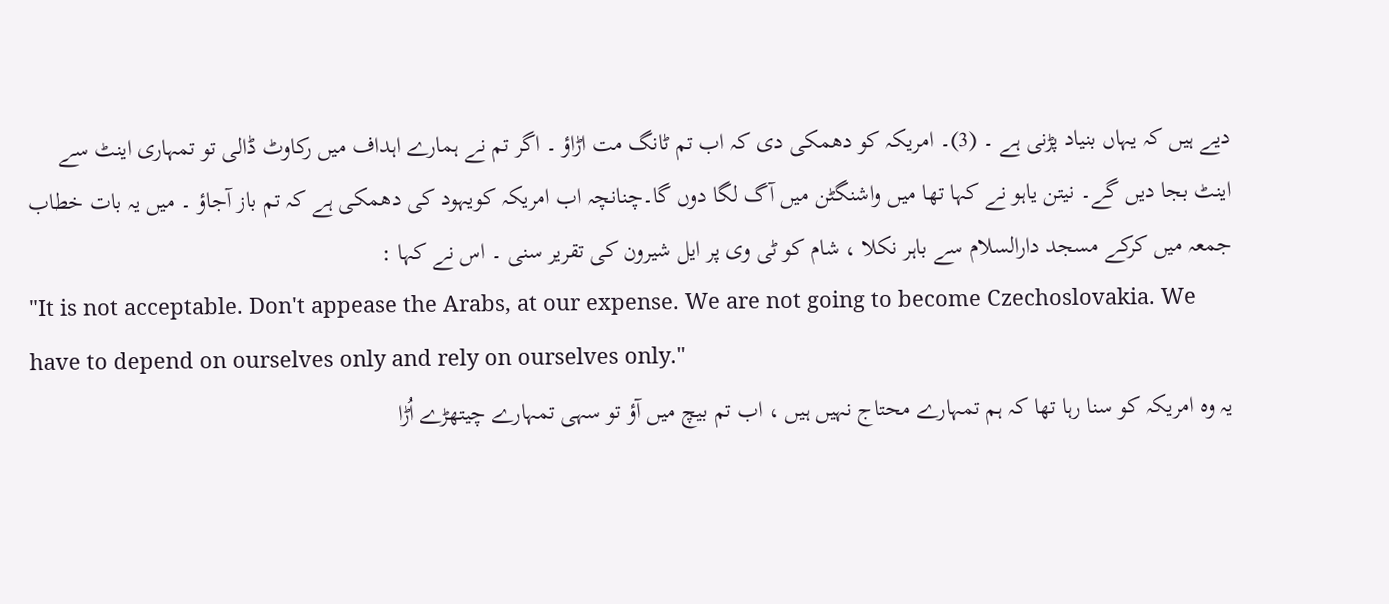دیے ہیں کہ یہاں بنیاد پڑنی ہے ۔ (3)۔ امریکہ کو دھمکی دی کہ اب تم ٹانگ مت اڑاؤ ۔ اگر تم نے ہمارے اہداف میں رکاوٹ ڈالی تو تمہاری اینٹ سے اینٹ بجا دیں گے۔ نیتن یاہو نے کہا تھا میں واشنگٹن میں آگ لگا دوں گا۔چنانچہ اب امریکہ کویہود کی دھمکی ہے کہ تم باز آجاؤ ۔ میں یہ بات خطاب جمعہ میں کرکے مسجد دارالسلام سے باہر نکلا ، شام کو ٹی وی پر ایل شیرون کی تقریر سنی ۔ اس نے کہا :
"It is not acceptable. Don't appease the Arabs, at our expense. We are not going to become Czechoslovakia. We have to depend on ourselves only and rely on ourselves only."
یہ وہ امریکہ کو سنا رہا تھا کہ ہم تمہارے محتاج نہیں ہیں ، اب تم بیچ میں آؤ تو سہی تمہارے چیتھڑے اُڑا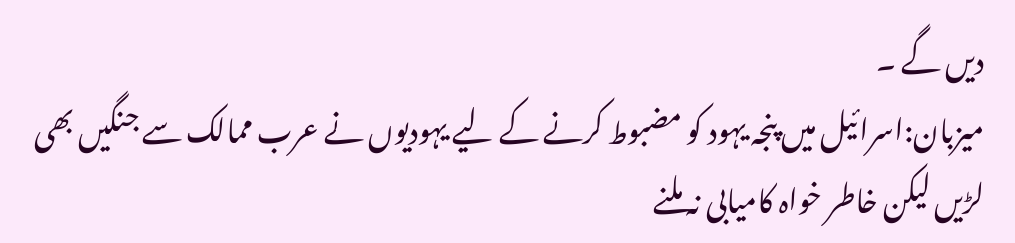دیں گے ۔
میزبان:اسرائیل میں پنجہ یہود کو مضبوط کرنے کے لیے یہودیوں نے عرب ممالک سے جنگیں بھی لڑیں لیکن خاطر خواہ کامیابی نہ ملنے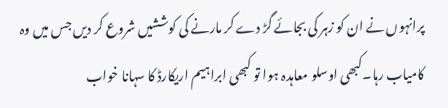پرانہوں نے ان کو زہر کی بجائے گڑ دے کر مارنے کی کوششیں شروع کر دیں جس میں وہ کامیاب رہا۔کبھی اوسلو معاہدہ ہوا تو کبھی ابراہیم اریکارڈ کا سہانا خواب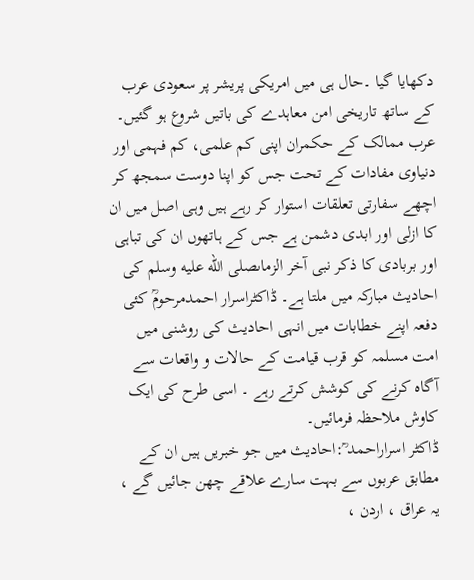دکھایا گیا ۔حال ہی میں امریکی پریشر پر سعودی عرب کے ساتھ تاریخی امن معاہدے کی باتیں شروع ہو گئیں۔ عرب ممالک کے حکمران اپنی کم علمی، کم فہمی اور دنیاوی مفادات کے تحت جس کو اپنا دوست سمجھ کر اچھے سفارتی تعلقات استوار کر رہے ہیں وہی اصل میں ان کا ازلی اور ابدی دشمن ہے جس کے ہاتھوں ان کی تباہی اور بربادی کا ذکر نبی آخر الزماںصلى الله عليه وسلم کی احادیث مبارکہ میں ملتا ہے۔ ڈاکٹراسرار احمدمرحومؒ کئی دفعہ اپنے خطابات میں انہی احادیث کی روشنی میں امت مسلمہ کو قرب قیامت کے حالات و واقعات سے آگاہ کرنے کی کوشش کرتے رہے ۔ اسی طرح کی ایک کاوش ملاحظہ فرمائیں۔
ڈاکٹر اسراراحمد ؒ:احادیث میں جو خبریں ہیں ان کے مطابق عربوں سے بہت سارے علاقے چھن جائیں گے ، یہ عراق ، اردن ،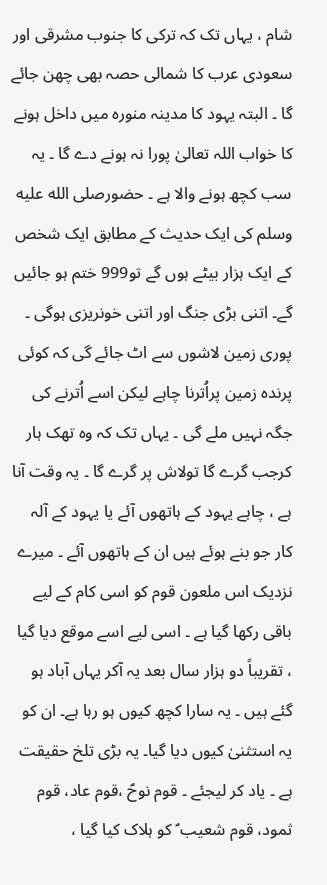شام ، یہاں تک کہ ترکی کا جنوب مشرقی اور سعودی عرب کا شمالی حصہ بھی چھن جائے گا ۔ البتہ یہود کا مدینہ منورہ میں داخل ہونے کا خواب اللہ تعالیٰ پورا نہ ہونے دے گا ۔ یہ سب کچھ ہونے والا ہے ۔ حضورصلى الله عليه وسلم کی ایک حدیث کے مطابق ایک شخص کے ایک ہزار بیٹے ہوں گے تو999 ختم ہو جائیں گے۔ اتنی بڑی جنگ اور اتنی خونریزی ہوگی ۔ پوری زمین لاشوں سے اٹ جائے گی کہ کوئی پرندہ زمین پراُترنا چاہے لیکن اسے اُترنے کی جگہ نہیں ملے گی ۔ یہاں تک کہ وہ تھک ہار کرجب گرے گا تولاش پر گرے گا ۔ یہ وقت آنا ہے ، چاہے یہود کے ہاتھوں آئے یا یہود کے آلہ کار جو بنے ہوئے ہیں ان کے ہاتھوں آئے ۔ میرے نزدیک اس ملعون قوم کو اسی کام کے لیے باقی رکھا گیا ہے ۔ اسی لیے اسے موقع دیا گیا ، تقریباً دو ہزار سال بعد یہ آکر یہاں آباد ہو گئے ہیں ۔ یہ سارا کچھ کیوں ہو رہا ہے۔ ان کو یہ استثنیٰ کیوں دیا گیا۔ یہ بڑی تلخ حقیقت ہے ۔ یاد کر لیجئے ۔ قوم نوحؑ ،قوم عاد، قوم ثمود، قوم شعیب ؑ کو ہلاک کیا گیا ،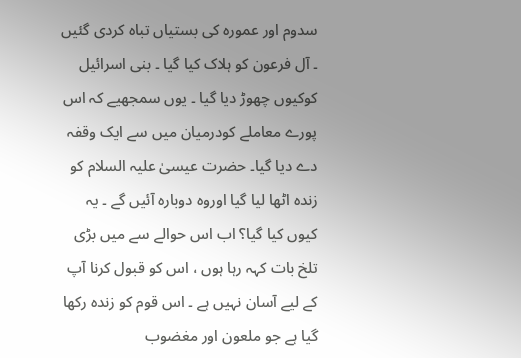سدوم اور عمورہ کی بستیاں تباہ کردی گئیں ۔ آل فرعون کو ہلاک کیا گیا ۔ بنی اسرائیل کوکیوں چھوڑ دیا گیا ۔ یوں سمجھیے کہ اس پورے معاملے کودرمیان میں سے ایک وقفہ دے دیا گیا۔ حضرت عیسیٰ علیہ السلام کو زندہ اٹھا لیا گیا اوروہ دوبارہ آئیں گے ۔ یہ کیوں کیا گیا؟ اب اس حوالے سے میں بڑی تلخ بات کہہ رہا ہوں ، اس کو قبول کرنا آپ کے لیے آسان نہیں ہے ۔ اس قوم کو زندہ رکھا گیا ہے جو ملعون اور مغضوب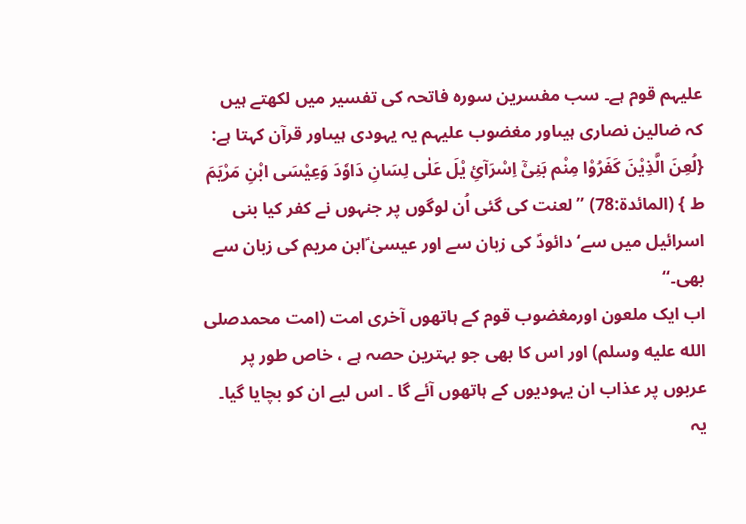علیہم قوم ہے۔ سب مفسرین سورہ فاتحہ کی تفسیر میں لکھتے ہیں کہ ضالین نصاری ہیںاور مغضوب علیہم یہ یہودی ہیںاور قرآن کہتا ہے:
{لُعِنَ الَّذِیْنَ کَفَرُوْا مِنْم بَنِیْٓ اِسْرَآئِ یْلَ عَلٰی لِسَانِ دَاوٗدَ وَعِیْسَی ابْنِ مَرْیَمَ ط } (المائدۃ:78) ’’لعنت کی گئی اُن لوگوں پر جنہوں نے کفر کیا بنی اسرائیل میں سے‘ دائودؑ کی زبان سے اور عیسیٰ ؑابن مریم کی زبان سے بھی۔‘‘
اب ایک ملعون اورمغضوب قوم کے ہاتھوں آخری امت (امت محمدصلى الله عليه وسلم) اور اس کا بھی جو بہترین حصہ ہے ، خاص طور پر عربوں پر عذاب ان یہودیوں کے ہاتھوں آئے گا ۔ اس لیے ان کو بچایا گیا۔ یہ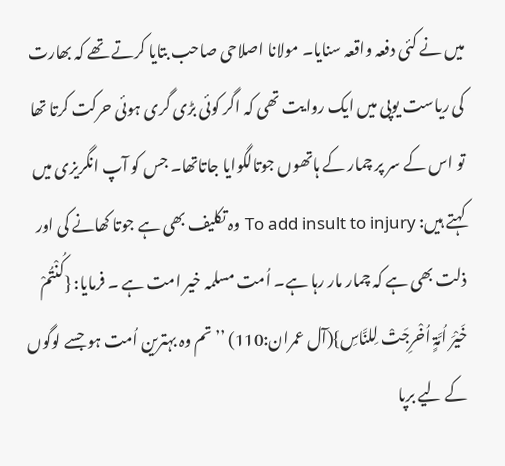میں نے کئی دفعہ واقعہ سنایا۔ مولانا اصلاحی صاحب بتایا کرتے تھے کہ بھارت کی ریاست یوپی میں ایک روایت تھی کہ اگر کوئی بڑی گری ہوئی حرکت کرتا تھا تو اس کے سر پر چمار کے ہاتھوں جوتالگوایا جاتاتھا۔ جس کو آپ انگریزی میں کہتے ہیں: To add insult to injury وہ تکلیف بھی ہے جوتا کھانے کی اور ذلت بھی ہے کہ چمار مار رہا ہے۔ اُمت مسلمہ خیر امت ہے ۔ فرمایا: {کُنْتُمْ خَیْرَ اُمَّۃٍ اُخْرِجَتْ لِلنَّاسِ}(آل عمران:110) ’’تم وہ بہترین اُمت ہو جسے لوگوں کے لیے برپا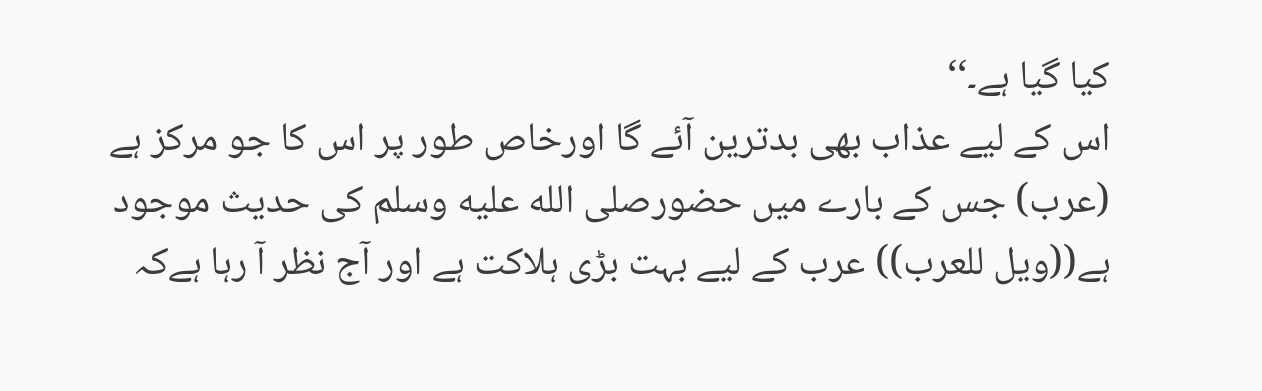کیا گیا ہے۔‘‘
اس کے لیے عذاب بھی بدترین آئے گا اورخاص طور پر اس کا جو مرکز ہے (عرب) جس کے بارے میں حضورصلى الله عليه وسلم کی حدیث موجود ہے((ویل للعرب)) عرب کے لیے بہت بڑی ہلاکت ہے اور آج نظر آ رہا ہےکہ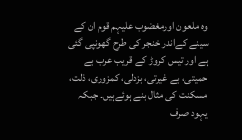وہ ملعون اورمغضوب علیہم قوم ان کے سینے کےاندر خنجر کی طرح گھونپی گئی ہے اور تیس کروڑ کے قریب عرب بے حمیتی، بے غیرتی، بزدلی، کمزوری، ذلت، مسکنت کی مثال بنے ہوئےہیں۔ جبکہ یہود صرف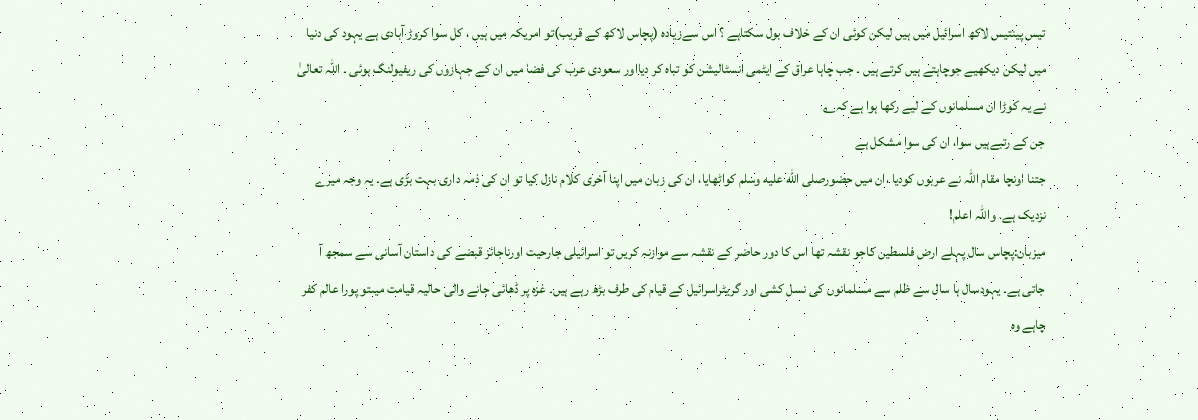تیس پینتیس لاکھ اسرائیل میں ہیں لیکن کوئی ان کے خلاف بول سکتاہے ؟ اس سےزیادہ (پچاس لاکھ کے قریب)تو امریکہ میں ہیں ، کل سوا کروڑ آبادی ہے یہود کی دنیا میں لیکن دیکھیے جوچاہتے ہیں کرتے ہیں ۔ جب چاہا عراق کے ایٹمی انسٹالیشن کو تباہ کر دیااور سعودی عرب کی فضا میں ان کے جہازوں کی ریفیولنگ ہوئی ۔ اللہ تعالیٰ نے یہ کوڑا ان مسلمانوں کے لیے رکھا ہوا ہے کہ؎
جن کے رتبےہیں سوا، ان کی سوا مشکل ہے
جتنا اونچا مقام اللہ نے عربوں کودیا ،ان میں حضورصلى الله عليه وسلم کواٹھایا، ان کی زبان میں اپنا آخری کلام نازل کیا تو ان کی ذمہ داری بہت بڑی ہے۔ یہ وجہ میرے نزدیک ہے۔ واللہ اعلم!
میزبان:پچاس سال پہلے ارض فلسطین کاجو نقشہ تھا اس کا دور حاضر کے نقشہ سے موازنہ کریں تو اسرائیلی جارحیت اورناجائز قبضے کی داستان آسانی سے سمجھ آ جاتی ہے۔ یہودسال ہا سال سے ظلم سے مسلمانوں کی نسل کشی اور گریٹراسرائیل کے قیام کی طرف بڑھ رہے ہیں۔ غزہ پر ڈھائی جانے والی حالیہ قیامت میںتو پورا عالم کفر چاہے وہ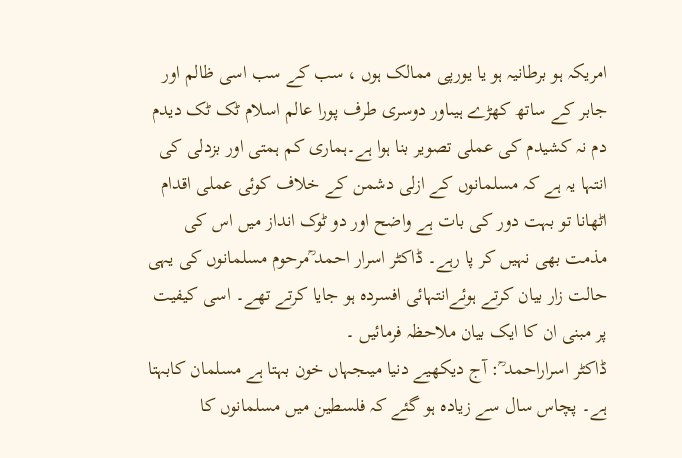امریکہ ہو برطانیہ ہو یا یورپی ممالک ہوں ، سب کے سب اسی ظالم اور جابر کے ساتھ کھڑے ہیںاور دوسری طرف پورا عالم اسلام ٹک ٹک دیدم دم نہ کشیدم کی عملی تصویر بنا ہوا ہے۔ہماری کم ہمتی اور بزدلی کی انتہا یہ ہے کہ مسلمانوں کے ازلی دشمن کے خلاف کوئی عملی اقدام اٹھانا تو بہت دور کی بات ہے واضح اور دو ٹوک انداز میں اس کی مذمت بھی نہیں کر پا رہے۔ ڈاکٹر اسرار احمد ؒمرحوم مسلمانوں کی یہی حالت زار بیان کرتے ہوئےانتہائی افسردہ ہو جایا کرتے تھے۔ اسی کیفیت پر مبنی ان کا ایک بیان ملاحظہ فرمائیں ۔
ڈاکٹر اسراراحمد ؒ: آج دیکھیے دنیا میںجہاں خون بہتا ہے مسلمان کابہتا ہے۔ پچاس سال سے زیادہ ہو گئے کہ فلسطین میں مسلمانوں کا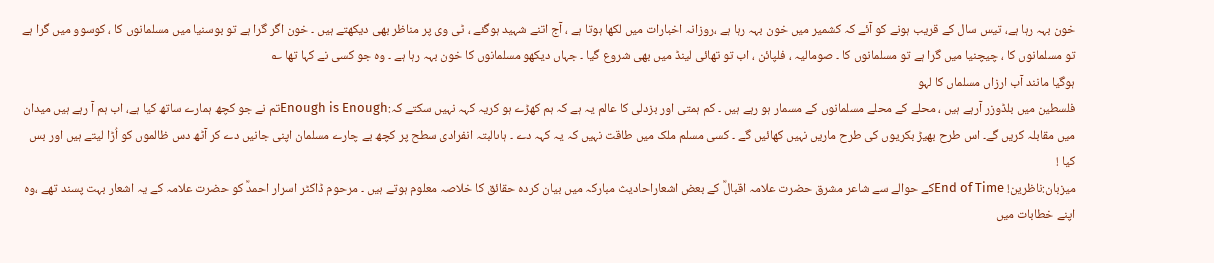خون بہہ رہا ہے، تیس سال کے قریب ہونے کو آئے کہ کشمیر میں خون بہہ رہا ہے ،روزانہ اخبارات میں لکھا ہوتا ہے ، آج اتنے شہید ہوگئے ، ٹی وی پر مناظر بھی دیکھتے ہیں ۔ خون اگر گرا ہے تو بوسنیا میں مسلمانوں کا ، کوسوو میں گرا ہے تو مسلمانوں کا ، چیچنیا میں گرا ہے تو مسلمانوں کا ۔ صومالیہ ، فلپائن ، اب تو تھائی لینڈ میں بھی شروع گیا ۔ جہاں دیکھو مسلمانوں کا خون بہہ رہا ہے ۔ وہ جو کسی نے کہا تھا ؎
ہوگیا مانند آب ارزاں مسلماں کا لہو
فلسطین میں بلڈوزر آرہے ہیں ، محلے کے محلے مسلمانوں کے مسمار ہو رہے ہیں ۔ کم ہمتی اور بزدلی کا عالم یہ ہے کہ ہم کھڑے ہو کریہ کہہ نہیں سکتے کہ:Enough is Enoughتم نے جو کچھ ہمارے ساتھ کیا ہے، اب ہم آ رہے ہیں میدان میں مقابلہ کریں گے۔ اس طرح بھیڑ بکریوں کی طرح ماریں نہیں کھائیں گے ۔ کسی مسلم ملک میں طاقت نہیں کہ یہ کہہ دے ۔ ہاںالبتہ انفرادی سطح پر کچھ بے چارے مسلمان اپنی جانیں دے کر آٹھ دس ظالموں کو اُڑا لیتے ہیں اور بس کیا !
میزبان:ناظرین! End of Timeکے حوالے سے شاعر مشرق حضرت علامہ اقبالؒ کے بعض اشعاراحادیث مبارکہ میں بیان کردہ حقائق کا خلاصہ معلوم ہوتے ہیں ۔ مرحوم ڈاکٹر اسرار احمدؒ کو حضرت علامہ کے یہ اشعار بہت پسند تھے ،وہ اپنے خطابات میں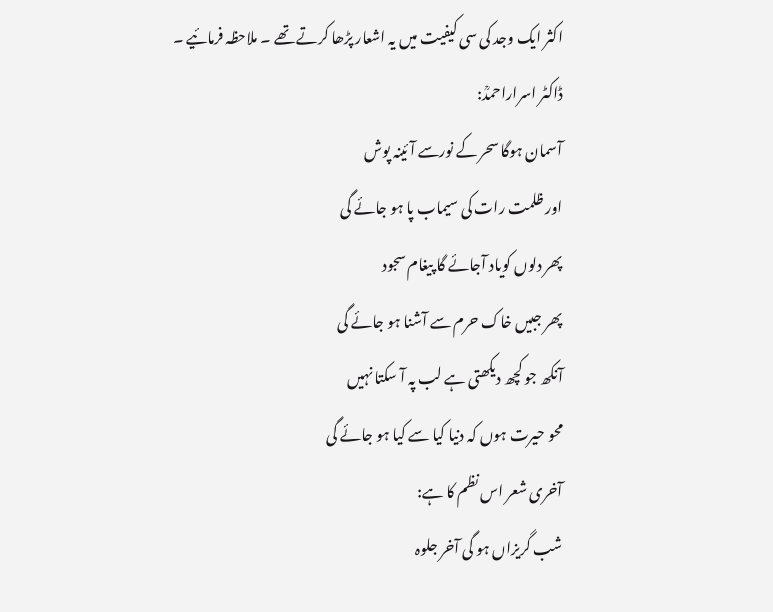اکثر ایک وجد کی سی کیفیت میں یہ اشعار پڑھا کرتے تھے ۔ ملاحظہ فرمائیے ۔
ڈاکٹر اسراراحمدؒ:
آسمان ہوگا سحر کے نورسے آئینہ پوش
اور ظلمت رات کی سیماب پا ہو جائے گی
پھر دلوں کویاد آجائے گا پیغام سجود
پھر جبیں خاک حرم سے آشنا ہو جائے گی
آنکھ جو کچھ دیکھتی ہے لب پہ آ سکتا نہیں
محو حیرت ہوں کہ دنیا کیا سے کیا ہو جائے گی
آخری شعر اس نظم کا ہے:
شب گریزاں ہو گی آخر جلوہ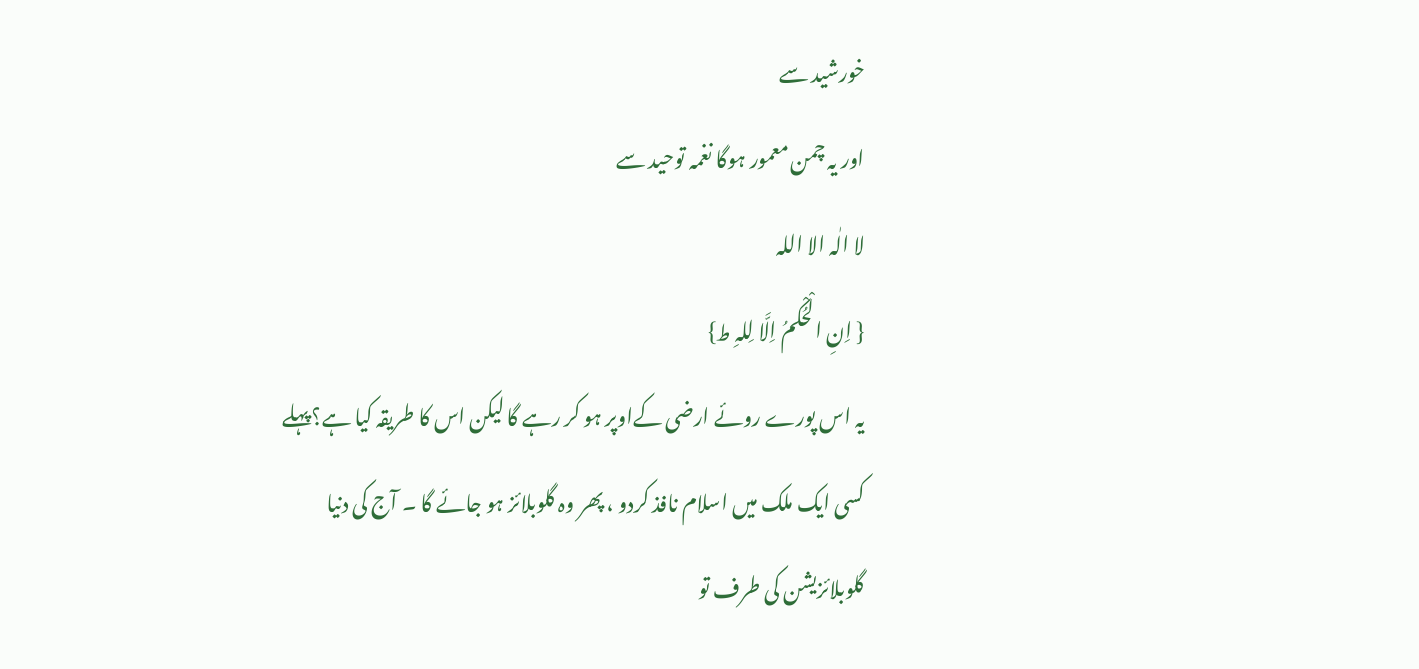خورشید سے
اور یہ چمن معمور ہوگا نغمہ توحید سے
لا الٰہ الا اللہ
{ اِنِ الْحُکْمُ اِلَّا لِلہِ ط}
یہ اس پورے روئے ارضی کےاوپر ہو کر رہے گا لیکن اس کا طریقہ کیا ہے؟پہلے کسی ایک ملک میں اسلام نافذ کردو ، پھر وہ گلوبلائز ہو جائے گا ۔ آج کی دنیا گلوبلائزیشن کی طرف تو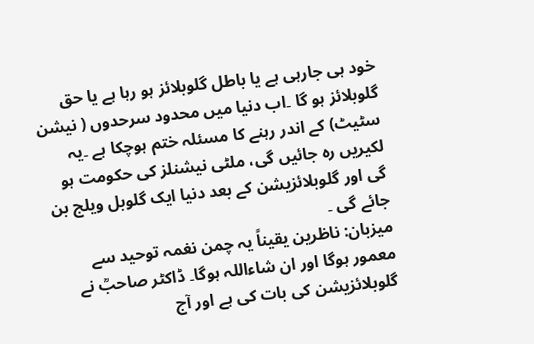خود ہی جارہی ہے یا باطل گلوبلائز ہو رہا ہے یا حق گلوبلائز ہو گا ۔اب دنیا میں محدود سرحدوں ( نیشن سٹیٹ) کے اندر رہنے کا مسئلہ ختم ہوچکا ہے ۔یہ لکیریں رہ جائیں گی، ملٹی نیشنلز کی حکومت ہو گی اور گلوبلائزیشن کے بعد دنیا ایک گلوبل ویلج بن جائے گی ۔
میزبان: ناظرین یقیناً یہ چمن نغمہ توحید سے معمور ہوگا اور ان شاءاللہ ہوگا۔ ڈاکٹر صاحبؒ نے گلوبلائزیشن کی بات کی ہے اور آج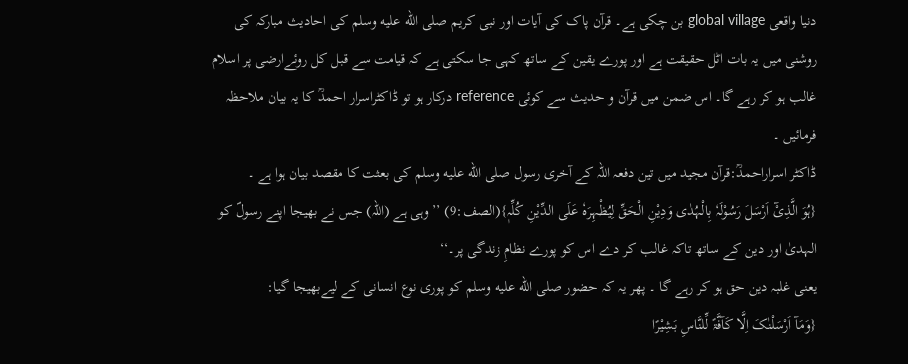دنیا واقعی global village بن چکی ہے۔ قرآن پاک کی آیات اور نبی کریم صلى الله عليه وسلم کی احادیث مبارکہ کی روشنی میں یہ بات اٹل حقیقت ہے اور پورے یقین کے ساتھ کہی جا سکتی ہے کہ قیامت سے قبل کل روئےارضی پر اسلام غالب ہو کر رہے گا۔ اس ضمن میں قرآن و حدیث سے کوئی reference درکار ہو تو ڈاکٹراسرار احمدؒ کا یہ بیان ملاحظہ فرمائیں ۔
ڈاکٹر اسراراحمدؒ:قرآن مجید میں تین دفعہ اللہ کے آخری رسول صلى الله عليه وسلم کی بعثت کا مقصد بیان ہوا ہے ۔
{ہُوَ الَّذِیْٓ اَرْسَلَ رَسُوْلَہٗ بِالْہُدٰی وَدِیْنِ الْحَقِّ لِیُظْہِرَہٗ عَلَی الدِّیْنِ کُلِّہٖ}(الصف:9) ’’وہی ہے (اللہ) جس نے بھیجا اپنے رسولؐ کو الہدیٰ اور دین کے ساتھ تاکہ غالب کر دے اس کو پورے نظامِ زندگی پر۔‘‘
یعنی غلبہ دین حق ہو کر رہے گا ۔ پھر یہ کہ حضور صلى الله عليه وسلم کو پوری نوع انسانی کے لیےبھیجا گیا:
{وَمَآ اَرْسَلْنٰکَ اِلَّا کَآفَّۃً لِّلنَّاسِ بَشِیْرًا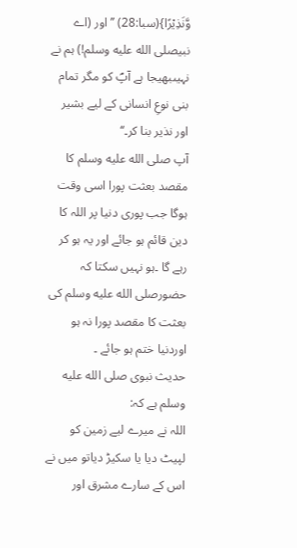وَّنَذِیْرًا}(سبا:28) ’’اور (اے نبیصلى الله عليه وسلم!) ہم نے نہیںبھیجا ہے آپؐ کو مگر تمام بنی نوعِ انسانی کے لیے بشیر اور نذیر بنا کر۔‘‘
آپ صلى الله عليه وسلم کا مقصد بعثت پورا اسی وقت ہوگا جب پوری دنیا پر اللہ کا دین قائم ہو جائے اور یہ ہو کر رہے گا ۔ہو نہیں سکتا کہ حضورصلى الله عليه وسلم کی بعثت کا مقصد پورا نہ ہو اوردنیا ختم ہو جائے ۔
حدیث نبوی صلى الله عليه وسلم ہے کہ:
اللہ نے میرے لیے زمین کو لپیٹ دیا یا سکیڑ دیاتو میں نے اس کے سارے مشرق اور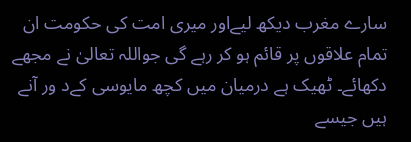سارے مغرب دیکھ لیےاور میری امت کی حکومت ان تمام علاقوں پر قائم ہو کر رہے گی جواللہ تعالیٰ نے مجھے دکھائے۔ ٹھیک ہے درمیان میں کچھ مایوسی کےد ور آنے ہیں جیسے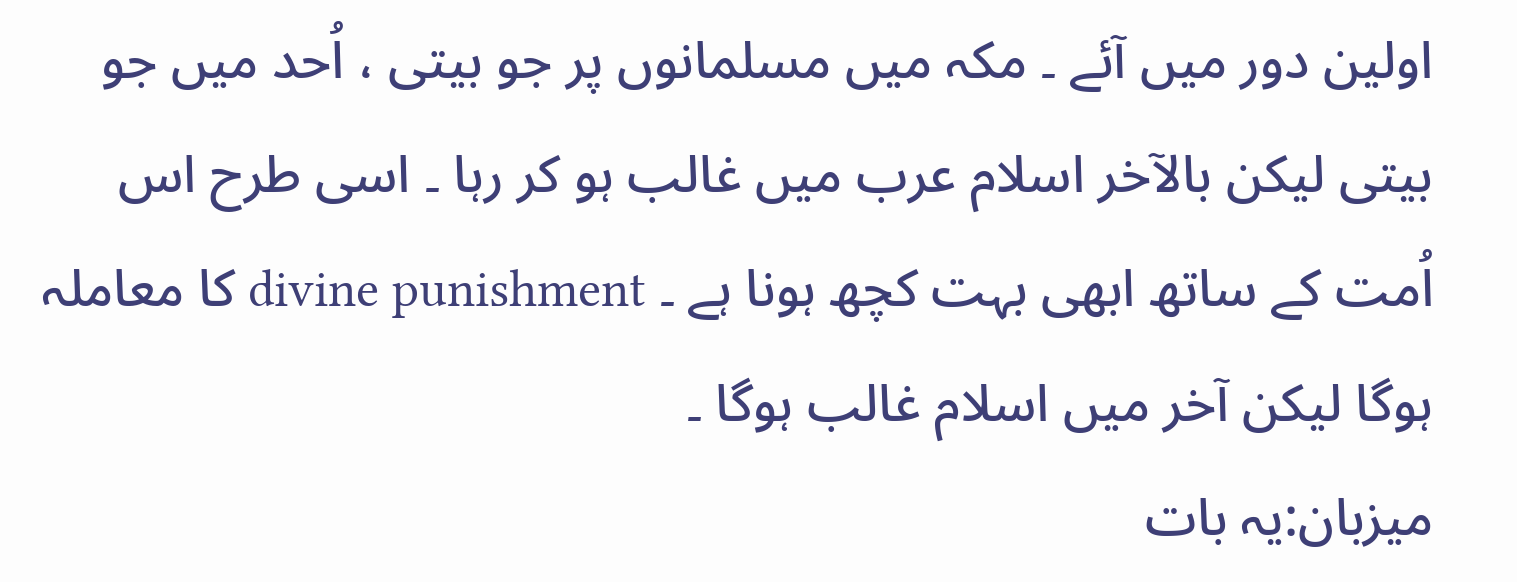اولین دور میں آئے ۔ مکہ میں مسلمانوں پر جو بیتی ، اُحد میں جو بیتی لیکن بالآخر اسلام عرب میں غالب ہو کر رہا ۔ اسی طرح اس اُمت کے ساتھ ابھی بہت کچھ ہونا ہے ۔ divine punishment کا معاملہ ہوگا لیکن آخر میں اسلام غالب ہوگا ۔
میزبان:یہ بات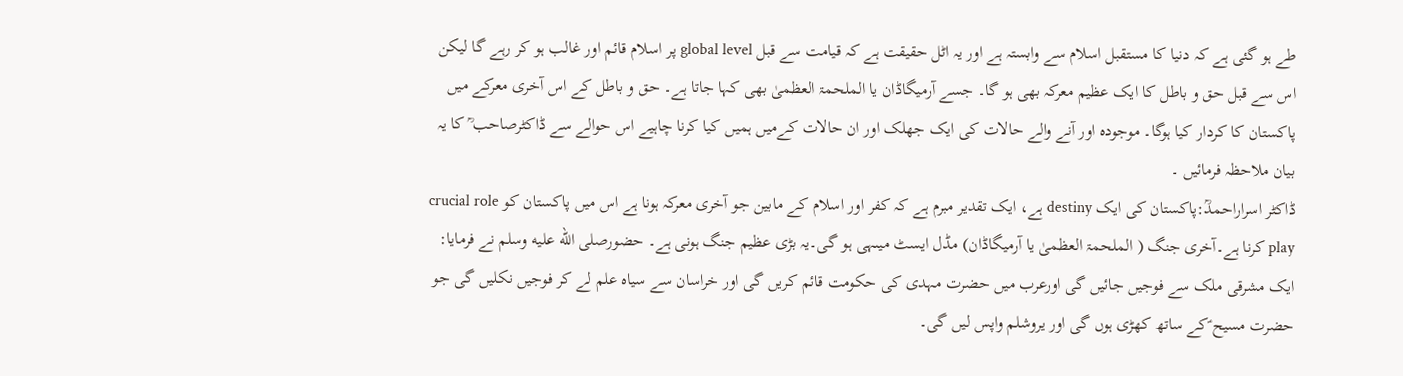طے ہو گئی ہے کہ دنیا کا مستقبل اسلام سے وابستہ ہے اور یہ اٹل حقیقت ہے کہ قیامت سے قبل global level پر اسلام قائم اور غالب ہو کر رہے گا لیکن اس سے قبل حق و باطل کا ایک عظیم معرکہ بھی ہو گا۔ جسے آرمیگاڈان یا الملحمۃ العظمیٰ بھی کہا جاتا ہے۔ حق و باطل کے اس آخری معرکے میں پاکستان کا کردار کیا ہوگا۔ موجودہ اور آنے والے حالات کی ایک جھلک اور ان حالات کےمیں ہمیں کیا کرنا چاہیے اس حوالے سے ڈاکٹرصاحب ؒ کا یہ بیان ملاحظہ فرمائیں ۔
ڈاکٹر اسراراحمدؒ:پاکستان کی ایک destiny ہے، ایک تقدیر مبرم ہے کہ کفر اور اسلام کے مابین جو آخری معرکہ ہونا ہے اس میں پاکستان کو crucial role play کرنا ہے۔آخری جنگ ( الملحمۃ العظمیٰ یا آرمیگاڈان) مڈل ایسٹ میںہی ہو گی۔یہ بڑی عظیم جنگ ہونی ہے۔ حضورصلى الله عليه وسلم نے فرمایا: ایک مشرقی ملک سے فوجیں جائیں گی اورعرب میں حضرت مہدی کی حکومت قائم کریں گی اور خراسان سے سیاہ علم لے کر فوجیں نکلیں گی جو حضرت مسیح ؑکے ساتھ کھڑی ہوں گی اور یروشلم واپس لیں گی۔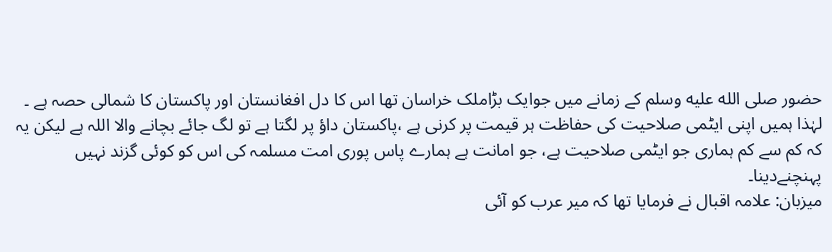حضور صلى الله عليه وسلم کے زمانے میں جوایک بڑاملک خراسان تھا اس کا دل افغانستان اور پاکستان کا شمالی حصہ ہے ۔ لہٰذا ہمیں اپنی ایٹمی صلاحیت کی حفاظت ہر قیمت پر کرنی ہے ،پاکستان داؤ پر لگتا ہے تو لگ جائے بچانے والا اللہ ہے لیکن یہ کہ کم سے کم ہماری جو ایٹمی صلاحیت ہے، جو امانت ہے ہمارے پاس پوری امت مسلمہ کی اس کو کوئی گزند نہیں پہنچنےدینا۔
میزبان: علامہ اقبال نے فرمایا تھا کہ میر عرب کو آئی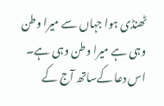ٹھنڈی ہوا جہاں سے میرا وطن وہی ہے میرا وطن وہی ہے۔ اس دعا کےساتھ آج کے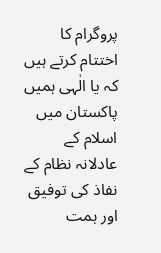پروگرام کا اختتام کرتے ہیں کہ یا الٰہی ہمیں پاکستان میں اسلام کے عادلانہ نظام کے نفاذ کی توفیق اور ہمت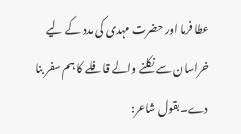عطا فرما اور حضرت مہدی کی مدد کے لیے خراسان سے نکلنے والے قافلے کا ہم سفر بنا دے۔بقول شاعر: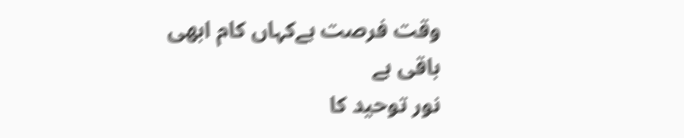وقت فرصت ہےکہاں کام ابھی باقی ہے
نور توحید کا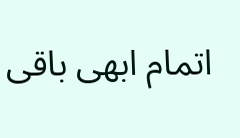اتمام ابھی باقی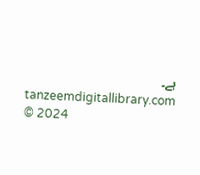ہے۔
tanzeemdigitallibrary.com © 2024